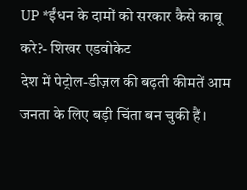UP *ईंधन के दामों को सरकार कैसे काबू करे?- शिखर एडवोकेट
देश में पेट्रोल-डीज़ल की बढ़ती कीमतें आम जनता के लिए बड़ी चिंता बन चुकी हैं।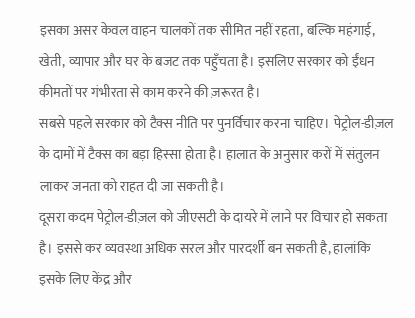इसका असर केवल वाहन चालकों तक सीमित नहीं रहता, बल्कि महंगाई, खेती, व्यापार और घर के बजट तक पहुँचता है। इसलिए सरकार को ईंधन कीमतों पर गंभीरता से काम करने की ज़रूरत है।
सबसे पहले सरकार को टैक्स नीति पर पुनर्विचार करना चाहिए। पेट्रोल-डीज़ल के दामों में टैक्स का बड़ा हिस्सा होता है। हालात के अनुसार करों में संतुलन लाकर जनता को राहत दी जा सकती है।
दूसरा कदम पेट्रोल-डीज़ल को जीएसटी के दायरे में लाने पर विचार हो सकता है। इससे कर व्यवस्था अधिक सरल और पारदर्शी बन सकती है, हालांकि इसके लिए केंद्र और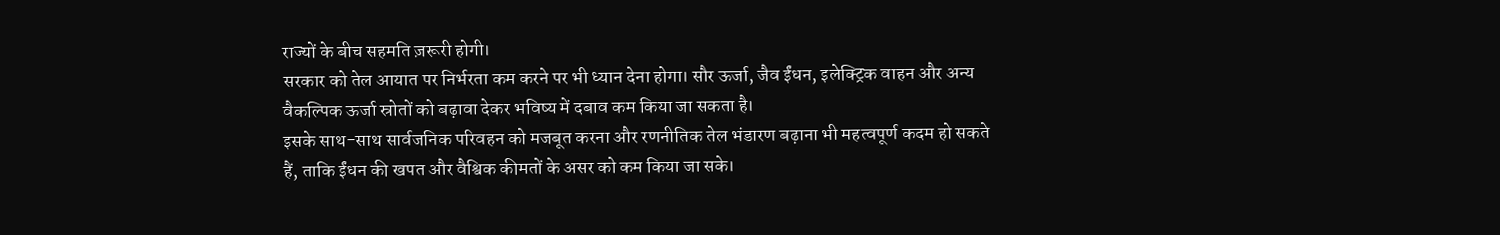राज्यों के बीच सहमति ज़रूरी होगी।
सरकार को तेल आयात पर निर्भरता कम करने पर भी ध्यान देना होगा। सौर ऊर्जा, जैव ईंधन, इलेक्ट्रिक वाहन और अन्य वैकल्पिक ऊर्जा स्रोतों को बढ़ावा देकर भविष्य में दबाव कम किया जा सकता है।
इसके साथ-साथ सार्वजनिक परिवहन को मजबूत करना और रणनीतिक तेल भंडारण बढ़ाना भी महत्वपूर्ण कदम हो सकते हैं, ताकि ईंधन की खपत और वैश्विक कीमतों के असर को कम किया जा सके।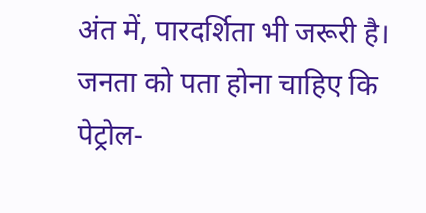अंत में, पारदर्शिता भी जरूरी है। जनता को पता होना चाहिए कि पेट्रोल-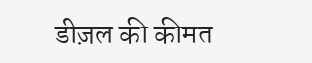डीज़ल की कीमत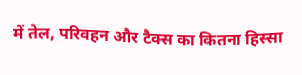में तेल, परिवहन और टैक्स का कितना हिस्सा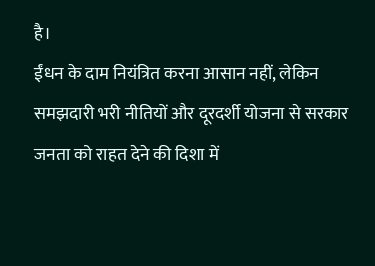है।
ईंधन के दाम नियंत्रित करना आसान नहीं, लेकिन समझदारी भरी नीतियों और दूरदर्शी योजना से सरकार जनता को राहत देने की दिशा में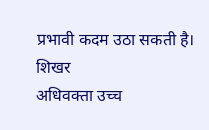प्रभावी कदम उठा सकती है।
शिखर
अधिवक्ता उच्च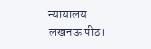न्यायालय लखनऊ पीठ।